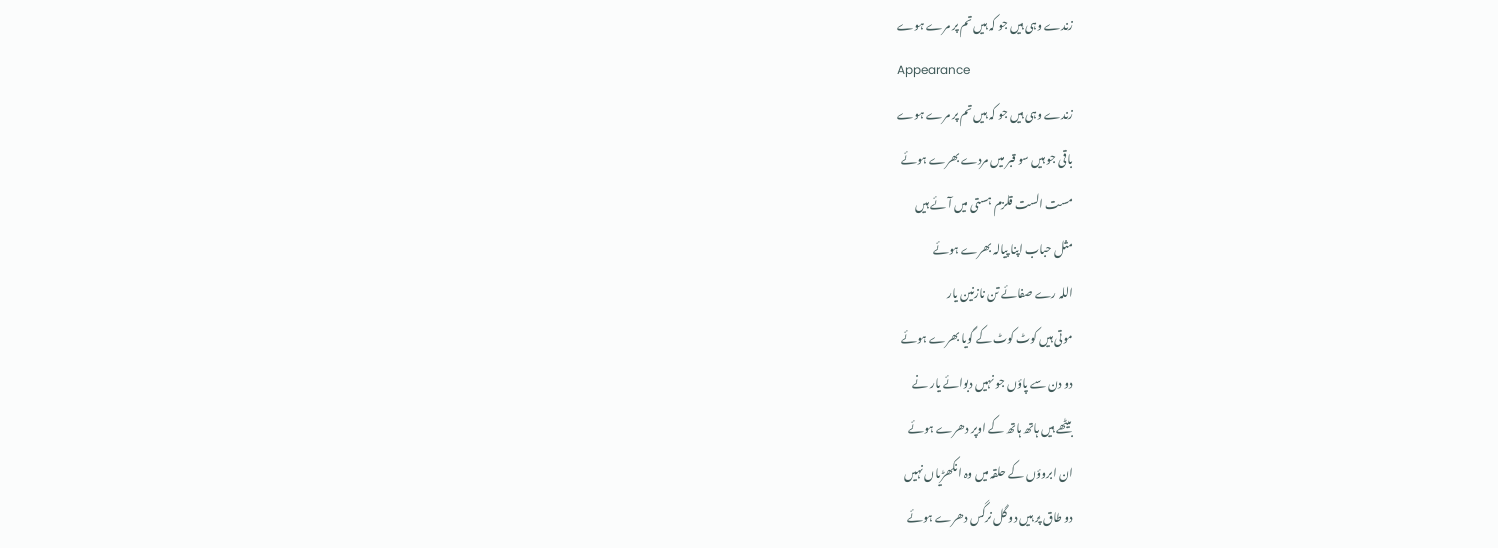زندے وہی ہیں جو کہ ہیں تم پر مرے ہوے
Appearance
زندے وہی ہیں جو کہ ہیں تم پر مرے ہوے
باقی جو ہیں سو قبر میں مردے بھرے ہوئے
مست الست قلزم ہستی میں آئے ہیں
مثل حباب اپنا پیالہ بھرے ہوئے
اللہ رے صفائے تن نازنین یار
موتی ہیں کوٹ کوٹ کے گویا بھرے ہوئے
دو دن سے پاؤں جو نہیں دبوائے یار نے
بیٹھے ہیں ہاتھ ہاتھ کے اوپر دھرے ہوئے
ان ابروؤں کے حلقہ میں وہ انکھڑیاں نہیں
دو طاق پر ہیں دو گل نرگس دھرے ہوئے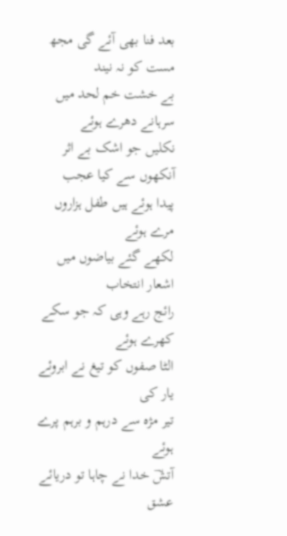بعد فنا بھی آئے گی مجھ مست کو نہ نیند
بے خشت خم لحد میں سرہانے دھرے ہوئے
نکلیں جو اشک بے اثر آنکھوں سے کیا عجب
پیدا ہوئے ہیں طفل ہزاروں مرے ہوئے
لکھے گئے بیاضوں میں اشعار انتخاب
رائج رہے وہی کہ جو سکے کھرے ہوئے
الٹا صفوں کو تیغ نے ابروئے یار کی
تیر مژہ سے درہم و برہم پرے ہوئے
آتشؔ خدا نے چاہا تو دریائے عشق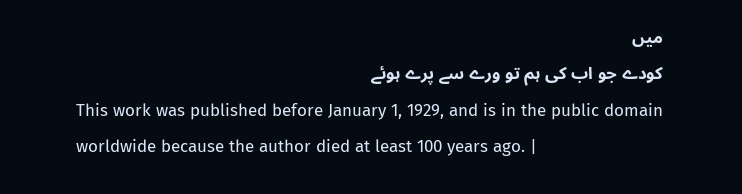میں
کودے جو اب کی ہم تو ورے سے پرے ہوئے
This work was published before January 1, 1929, and is in the public domain worldwide because the author died at least 100 years ago. |